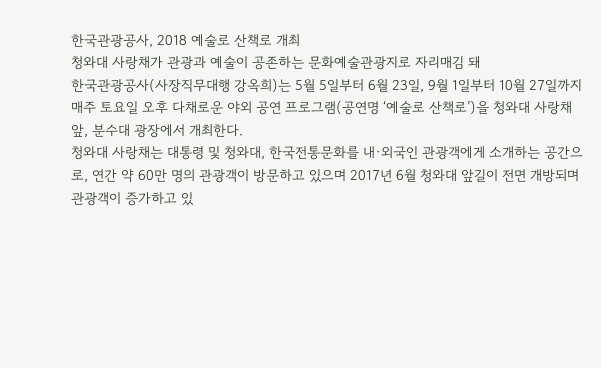한국관광공사, 2018 예술로 산책로 개최
청와대 사랑채가 관광과 예술이 공존하는 문화예술관광지로 자리매김 돼
한국관광공사(사장직무대행 강옥희)는 5월 5일부터 6월 23일, 9월 1일부터 10월 27일까지 매주 토요일 오후 다채로운 야외 공연 프로그램(공연명 ‘예술로 산책로’)을 청와대 사랑채 앞, 분수대 광장에서 개최한다.
청와대 사랑채는 대통령 및 청와대, 한국전통문화를 내·외국인 관광객에게 소개하는 공간으로, 연간 약 60만 명의 관광객이 방문하고 있으며 2017년 6월 청와대 앞길이 전면 개방되며 관광객이 증가하고 있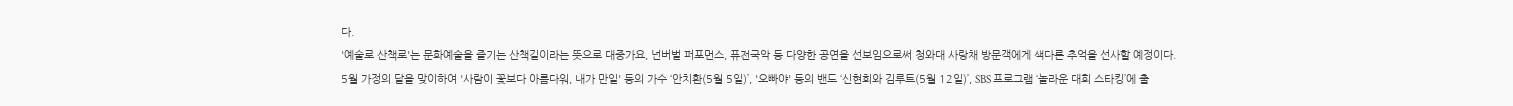다.
'예술로 산책로'는 문화예술을 즐기는 산책길이라는 뜻으로 대중가요, 넌버벌 퍼포먼스, 퓨전국악 등 다양한 공연을 선보임으로써 청와대 사랑채 방문객에게 색다른 추억을 선사할 예정이다.
5월 가정의 달을 맞이하여 '사람이 꽃보다 아름다워, 내가 만일' 등의 가수 ‘안치환(5월 5일)’, '오빠야' 등의 밴드 ‘신현희와 김루트(5월 12일)’, SBS 프로그램 ‘놀라운 대회 스타킹’에 출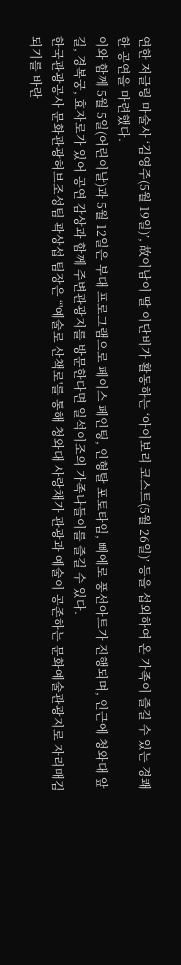연한 저글링 마술사 ‘김영주(5월 19일)’, 故이남이 딸 이단비가 활동하는 ‘아이보리 코스트(5월 26일)’ 등을 섭외하여 온 가족이 즐길 수 있는 경쾌한 공연을 마련했다.
이와 함께 5월 5일(어린이날)과 5월 12일은 부대 프로그램으로 페이스 페인팅, 인형탈 포토타임, 삐에로 풍선아트가 진행되며, 인근에 청와대 앞길, 경복궁, 효자로가 있어 공연 감상과 함께 주변관광지를 방문한다면 일석이조의 가족나들이를 즐길 수 있다.
한국관광공사 문화관광허브조성팀 곽상섭 팀장은 “'예술로 산책로'를 통해 청와대 사랑채가 관광과 예술이 공존하는 문화예술관광지로 자리매김 되기를 바란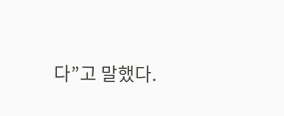다”고 말했다.